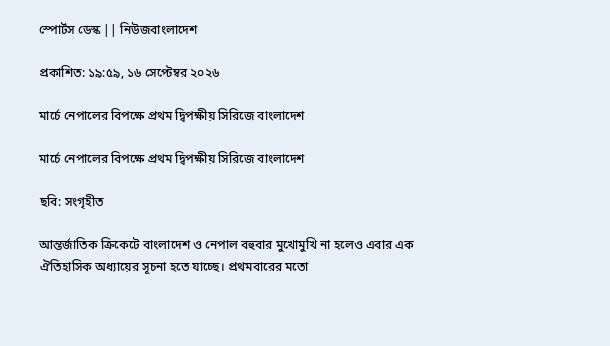স্পোর্টস ডেস্ক || নিউজবাংলাদেশ

প্রকাশিত: ১৯:৫৯, ১৬ সেপ্টেম্বর ২০২৬

মার্চে নেপালের বিপক্ষে প্রথম দ্বিপক্ষীয় সিরিজে বাংলাদেশ

মার্চে নেপালের বিপক্ষে প্রথম দ্বিপক্ষীয় সিরিজে বাংলাদেশ

ছবি: সংগৃহীত

আন্তর্জাতিক ক্রিকেটে বাংলাদেশ ও নেপাল বহুবার মুখোমুখি না হলেও এবার এক ঐতিহাসিক অধ্যায়ের সূচনা হতে যাচ্ছে। প্রথমবারের মতো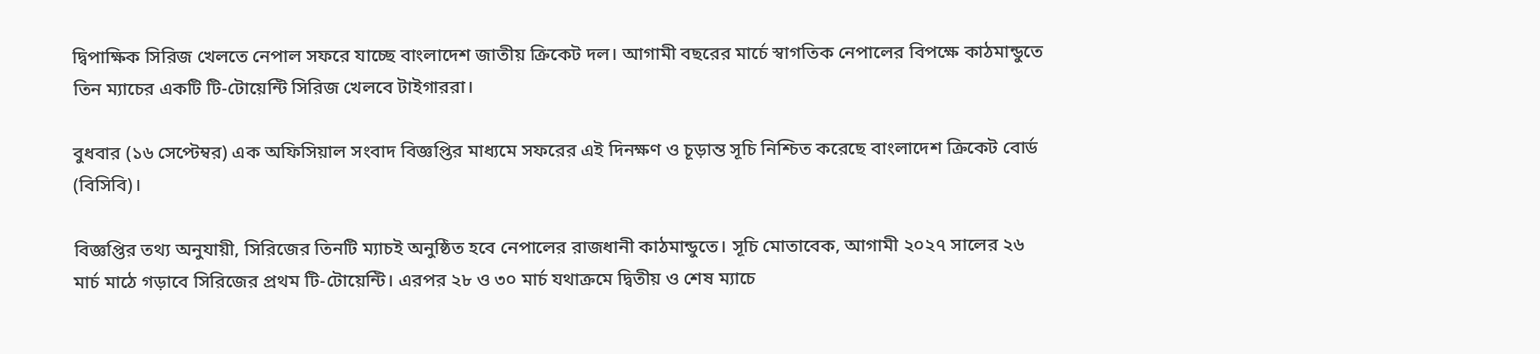দ্বিপাক্ষিক সিরিজ খেলতে নেপাল সফরে যাচ্ছে বাংলাদেশ জাতীয় ক্রিকেট দল। আগামী বছরের মার্চে স্বাগতিক নেপালের বিপক্ষে কাঠমান্ডুতে তিন ম্যাচের একটি টি-টোয়েন্টি সিরিজ খেলবে টাইগাররা।

বুধবার (১৬ সেপ্টেম্বর) এক অফিসিয়াল সংবাদ বিজ্ঞপ্তির মাধ্যমে সফরের এই দিনক্ষণ ও চূড়ান্ত সূচি নিশ্চিত করেছে বাংলাদেশ ক্রিকেট বোর্ড (বিসিবি)।

বিজ্ঞপ্তির তথ্য অনুযায়ী, সিরিজের তিনটি ম্যাচই অনুষ্ঠিত হবে নেপালের রাজধানী কাঠমান্ডুতে। সূচি মোতাবেক, আগামী ২০২৭ সালের ২৬ মার্চ মাঠে গড়াবে সিরিজের প্রথম টি-টোয়েন্টি। এরপর ২৮ ও ৩০ মার্চ যথাক্রমে দ্বিতীয় ও শেষ ম্যাচে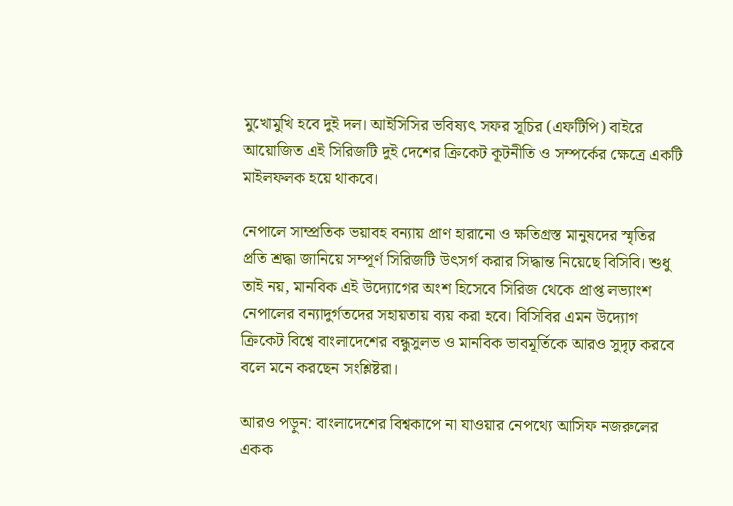মুখোমুখি হবে দুই দল। আইসিসির ভবিষ্যৎ সফর সূচির (এফটিপি) বাইরে আয়োজিত এই সিরিজটি দুই দেশের ক্রিকেট কূটনীতি ও সম্পর্কের ক্ষেত্রে একটি মাইলফলক হয়ে থাকবে।

নেপালে সাম্প্রতিক ভয়াবহ বন্যায় প্রাণ হারানো ও ক্ষতিগ্রস্ত মানুষদের স্মৃতির প্রতি শ্রদ্ধা জানিয়ে সম্পূর্ণ সিরিজটি উৎসর্গ করার সিদ্ধান্ত নিয়েছে বিসিবি। শুধু তাই নয়, মানবিক এই উদ্যোগের অংশ হিসেবে সিরিজ থেকে প্রাপ্ত লভ্যাংশ নেপালের বন্যাদুর্গতদের সহায়তায় ব্যয় করা হবে। বিসিবির এমন উদ্যোগ ক্রিকেট বিশ্বে বাংলাদেশের বন্ধুসুলভ ও মানবিক ভাবমূর্তিকে আরও সুদৃঢ় করবে বলে মনে করছেন সংশ্লিষ্টরা।

আরও পড়ুন: বাংলাদেশের বিশ্বকাপে না যাওয়ার নেপথ্যে আসিফ নজরুলের একক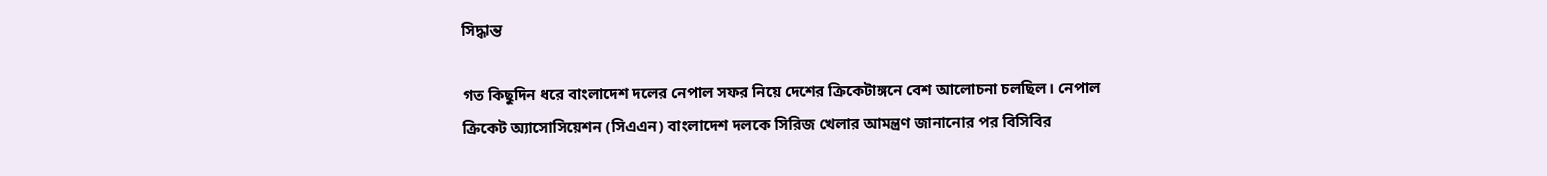সিদ্ধান্ত

গত কিছুদিন ধরে বাংলাদেশ দলের নেপাল সফর নিয়ে দেশের ক্রিকেটাঙ্গনে বেশ আলোচনা চলছিল। নেপাল ক্রিকেট অ্যাসোসিয়েশন (সিএএন) বাংলাদেশ দলকে সিরিজ খেলার আমন্ত্রণ জানানোর পর বিসিবির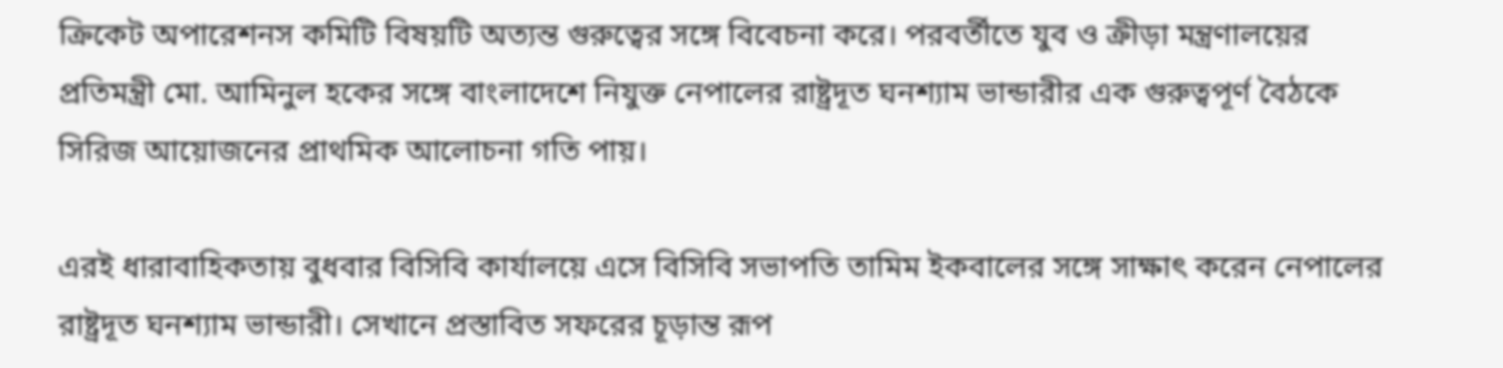ক্রিকেট অপারেশনস কমিটি বিষয়টি অত্যন্ত গুরুত্বের সঙ্গে বিবেচনা করে। পরবর্তীতে যুব ও ক্রীড়া মন্ত্রণালয়ের প্রতিমন্ত্রী মো. আমিনুল হকের সঙ্গে বাংলাদেশে নিযুক্ত নেপালের রাষ্ট্রদূত ঘনশ্যাম ভান্ডারীর এক গুরুত্বপূর্ণ বৈঠকে সিরিজ আয়োজনের প্রাথমিক আলোচনা গতি পায়।

এরই ধারাবাহিকতায় বুধবার বিসিবি কার্যালয়ে এসে বিসিবি সভাপতি তামিম ইকবালের সঙ্গে সাক্ষাৎ করেন নেপালের রাষ্ট্রদূত ঘনশ্যাম ভান্ডারী। সেখানে প্রস্তাবিত সফরের চূড়ান্ত রূপ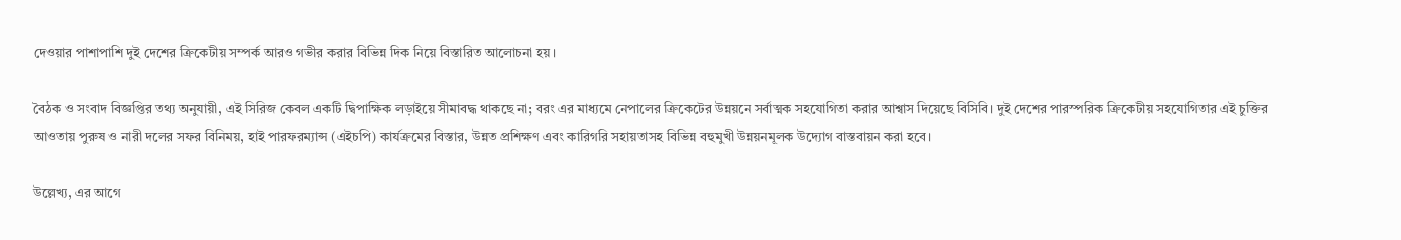দেওয়ার পাশাপাশি দুই দেশের ক্রিকেটীয় সম্পর্ক আরও গভীর করার বিভিন্ন দিক নিয়ে বিস্তারিত আলোচনা হয়।

বৈঠক ও সংবাদ বিজ্ঞপ্তির তথ্য অনুযায়ী, এই সিরিজ কেবল একটি দ্বিপাক্ষিক লড়াইয়ে সীমাবদ্ধ থাকছে না; বরং এর মাধ্যমে নেপালের ক্রিকেটের উন্নয়নে সর্বাত্মক সহযোগিতা করার আশ্বাস দিয়েছে বিসিবি। দুই দেশের পারস্পরিক ক্রিকেটীয় সহযোগিতার এই চুক্তির আওতায় পুরুষ ও নারী দলের সফর বিনিময়, হাই পারফরম্যান্স (এইচপি) কার্যক্রমের বিস্তার, উন্নত প্রশিক্ষণ এবং কারিগরি সহায়তাসহ বিভিন্ন বহুমুখী উন্নয়নমূলক উদ্যোগ বাস্তবায়ন করা হবে।

উল্লেখ্য, এর আগে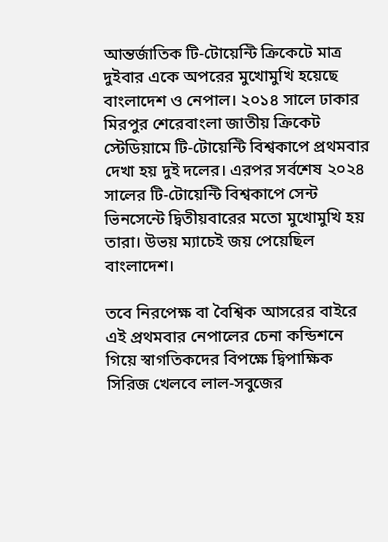আন্তর্জাতিক টি-টোয়েন্টি ক্রিকেটে মাত্র দুইবার একে অপরের মুখোমুখি হয়েছে বাংলাদেশ ও নেপাল। ২০১৪ সালে ঢাকার মিরপুর শেরেবাংলা জাতীয় ক্রিকেট স্টেডিয়ামে টি-টোয়েন্টি বিশ্বকাপে প্রথমবার দেখা হয় দুই দলের। এরপর সর্বশেষ ২০২৪ সালের টি-টোয়েন্টি বিশ্বকাপে সেন্ট ভিনসেন্টে দ্বিতীয়বারের মতো মুখোমুখি হয় তারা। উভয় ম্যাচেই জয় পেয়েছিল বাংলাদেশ।

তবে নিরপেক্ষ বা বৈশ্বিক আসরের বাইরে এই প্রথমবার নেপালের চেনা কন্ডিশনে গিয়ে স্বাগতিকদের বিপক্ষে দ্বিপাক্ষিক সিরিজ খেলবে লাল-সবুজের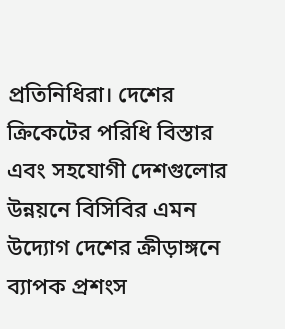প্রতিনিধিরা। দেশের ক্রিকেটের পরিধি বিস্তার এবং সহযোগী দেশগুলোর উন্নয়নে বিসিবির এমন উদ্যোগ দেশের ক্রীড়াঙ্গনে ব্যাপক প্রশংস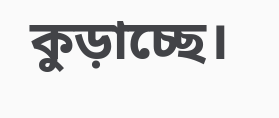কুড়াচ্ছে।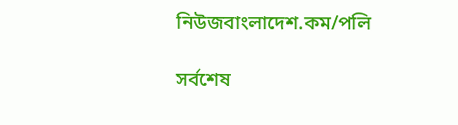নিউজবাংলাদেশ.কম/পলি

সর্বশেষ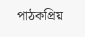পাঠকপ্রিয়